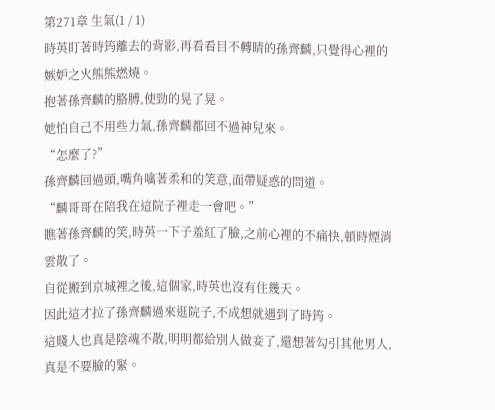第271章 生氣(1 / 1)
時英盯著時筠離去的背影,再看看目不轉睛的孫齊麟,只覺得心裡的嫉妒之火熊熊燃燒。
抱著孫齊麟的胳膊,使勁的晃了晃。
她怕自己不用些力氣,孫齊麟都回不過神兒來。
“怎麼了?”
孫齊麟回過頭,嘴角噙著柔和的笑意,面帶疑惑的問道。
“麟哥哥在陪我在這院子裡走一會吧。”
瞧著孫齊麟的笑,時英一下子羞紅了臉,之前心裡的不痛快,頓時煙消雲散了。
自從搬到京城裡之後,這個家,時英也沒有住幾天。
因此這才拉了孫齊麟過來逛院子,不成想就遇到了時筠。
這賤人也真是陰魂不散,明明都給別人做妾了,還想著勾引其他男人,真是不要臉的緊。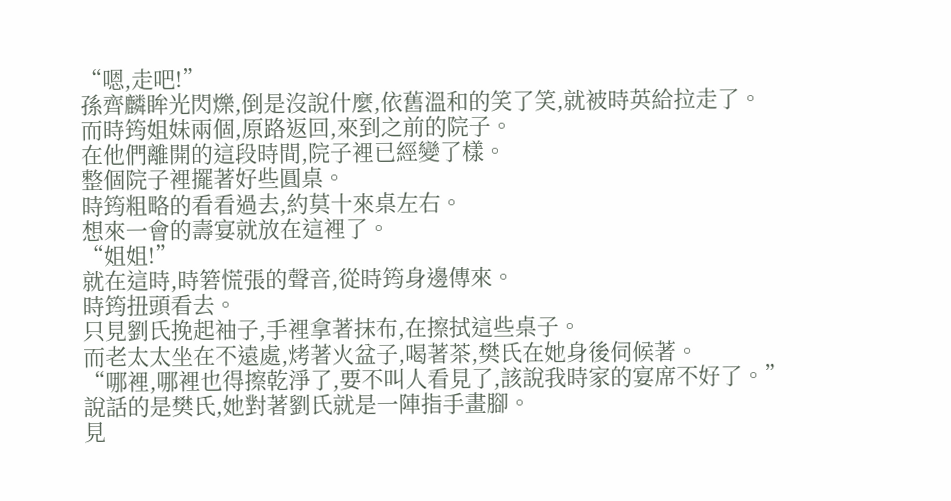“嗯,走吧!”
孫齊麟眸光閃爍,倒是沒說什麼,依舊溫和的笑了笑,就被時英給拉走了。
而時筠姐妹兩個,原路返回,來到之前的院子。
在他們離開的這段時間,院子裡已經變了樣。
整個院子裡擺著好些圓桌。
時筠粗略的看看過去,約莫十來桌左右。
想來一會的壽宴就放在這裡了。
“姐姐!”
就在這時,時箬慌張的聲音,從時筠身邊傳來。
時筠扭頭看去。
只見劉氏挽起袖子,手裡拿著抹布,在擦拭這些桌子。
而老太太坐在不遠處,烤著火盆子,喝著茶,樊氏在她身後伺候著。
“哪裡,哪裡也得擦乾淨了,要不叫人看見了,該說我時家的宴席不好了。”
說話的是樊氏,她對著劉氏就是一陣指手畫腳。
見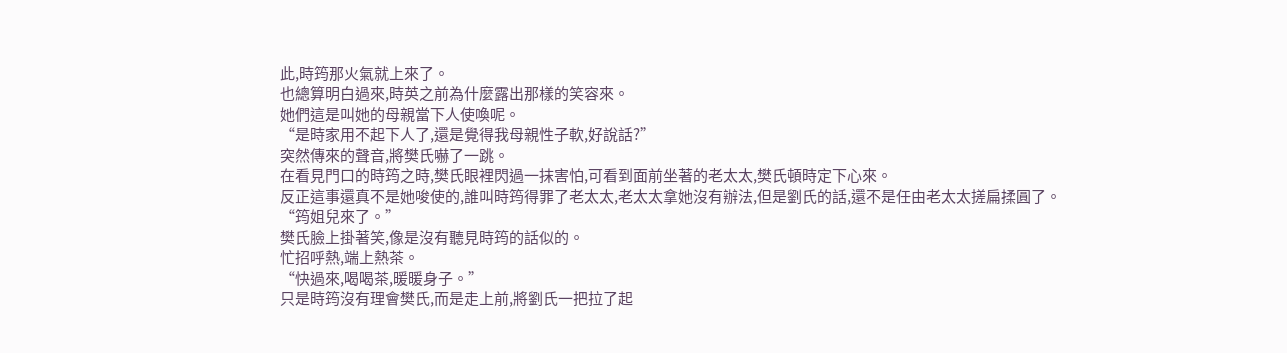此,時筠那火氣就上來了。
也總算明白過來,時英之前為什麼露出那樣的笑容來。
她們這是叫她的母親當下人使喚呢。
“是時家用不起下人了,還是覺得我母親性子軟,好說話?”
突然傳來的聲音,將樊氏嚇了一跳。
在看見門口的時筠之時,樊氏眼裡閃過一抹害怕,可看到面前坐著的老太太,樊氏頓時定下心來。
反正這事還真不是她唆使的,誰叫時筠得罪了老太太,老太太拿她沒有辦法,但是劉氏的話,還不是任由老太太搓扁揉圓了。
“筠姐兒來了。”
樊氏臉上掛著笑,像是沒有聽見時筠的話似的。
忙招呼熱,端上熱茶。
“快過來,喝喝茶,暖暖身子。”
只是時筠沒有理會樊氏,而是走上前,將劉氏一把拉了起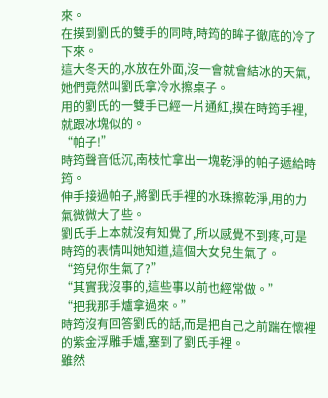來。
在摸到劉氏的雙手的同時,時筠的眸子徹底的冷了下來。
這大冬天的,水放在外面,沒一會就會結冰的天氣,她們竟然叫劉氏拿冷水擦桌子。
用的劉氏的一雙手已經一片通紅,摸在時筠手裡,就跟冰塊似的。
“帕子!”
時筠聲音低沉,南枝忙拿出一塊乾淨的帕子遞給時筠。
伸手接過帕子,將劉氏手裡的水珠擦乾淨,用的力氣微微大了些。
劉氏手上本就沒有知覺了,所以感覺不到疼,可是時筠的表情叫她知道,這個大女兒生氣了。
“筠兒你生氣了?”
“其實我沒事的,這些事以前也經常做。”
“把我那手爐拿過來。”
時筠沒有回答劉氏的話,而是把自己之前踹在懷裡的紫金浮雕手爐,塞到了劉氏手裡。
雖然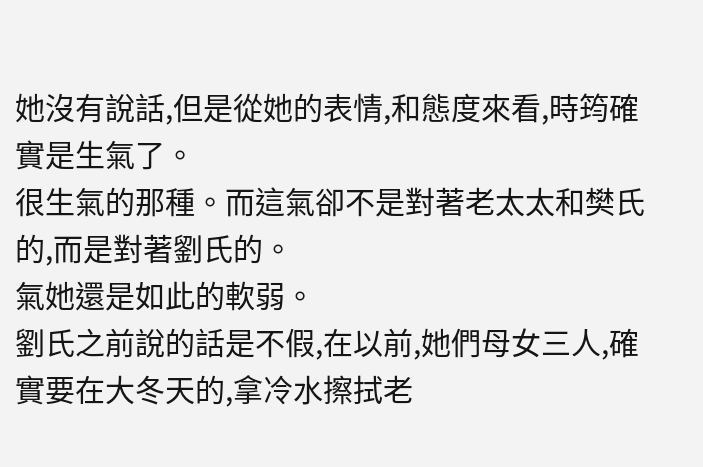她沒有說話,但是從她的表情,和態度來看,時筠確實是生氣了。
很生氣的那種。而這氣卻不是對著老太太和樊氏的,而是對著劉氏的。
氣她還是如此的軟弱。
劉氏之前說的話是不假,在以前,她們母女三人,確實要在大冬天的,拿冷水擦拭老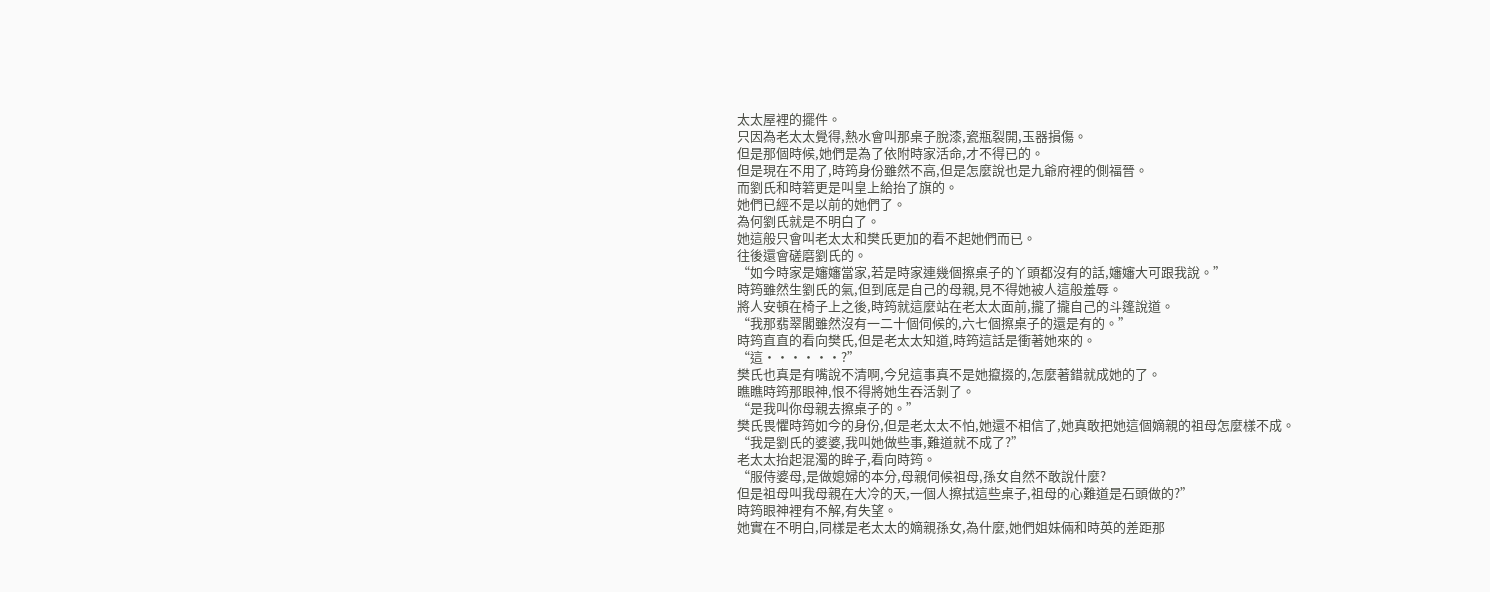太太屋裡的擺件。
只因為老太太覺得,熱水會叫那桌子脫漆,瓷瓶裂開,玉器損傷。
但是那個時候,她們是為了依附時家活命,才不得已的。
但是現在不用了,時筠身份雖然不高,但是怎麼說也是九爺府裡的側福晉。
而劉氏和時箬更是叫皇上給抬了旗的。
她們已經不是以前的她們了。
為何劉氏就是不明白了。
她這般只會叫老太太和樊氏更加的看不起她們而已。
往後還會磋磨劉氏的。
“如今時家是嬸嬸當家,若是時家連幾個擦桌子的丫頭都沒有的話,嬸嬸大可跟我說。”
時筠雖然生劉氏的氣,但到底是自己的母親,見不得她被人這般羞辱。
將人安頓在椅子上之後,時筠就這麼站在老太太面前,攏了攏自己的斗篷說道。
“我那翡翠閣雖然沒有一二十個伺候的,六七個擦桌子的還是有的。”
時筠直直的看向樊氏,但是老太太知道,時筠這話是衝著她來的。
“這······?”
樊氏也真是有嘴說不清啊,今兒這事真不是她攛掇的,怎麼著錯就成她的了。
瞧瞧時筠那眼神,恨不得將她生吞活剝了。
“是我叫你母親去擦桌子的。”
樊氏畏懼時筠如今的身份,但是老太太不怕,她還不相信了,她真敢把她這個嫡親的祖母怎麼樣不成。
“我是劉氏的婆婆,我叫她做些事,難道就不成了?”
老太太抬起混濁的眸子,看向時筠。
“服侍婆母,是做媳婦的本分,母親伺候祖母,孫女自然不敢說什麼?
但是祖母叫我母親在大冷的天,一個人擦拭這些桌子,祖母的心難道是石頭做的?”
時筠眼神裡有不解,有失望。
她實在不明白,同樣是老太太的嫡親孫女,為什麼,她們姐妹倆和時英的差距那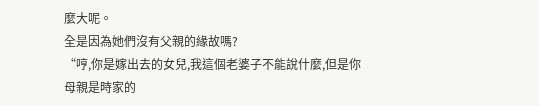麼大呢。
全是因為她們沒有父親的緣故嗎?
“哼,你是嫁出去的女兒,我這個老婆子不能說什麼,但是你母親是時家的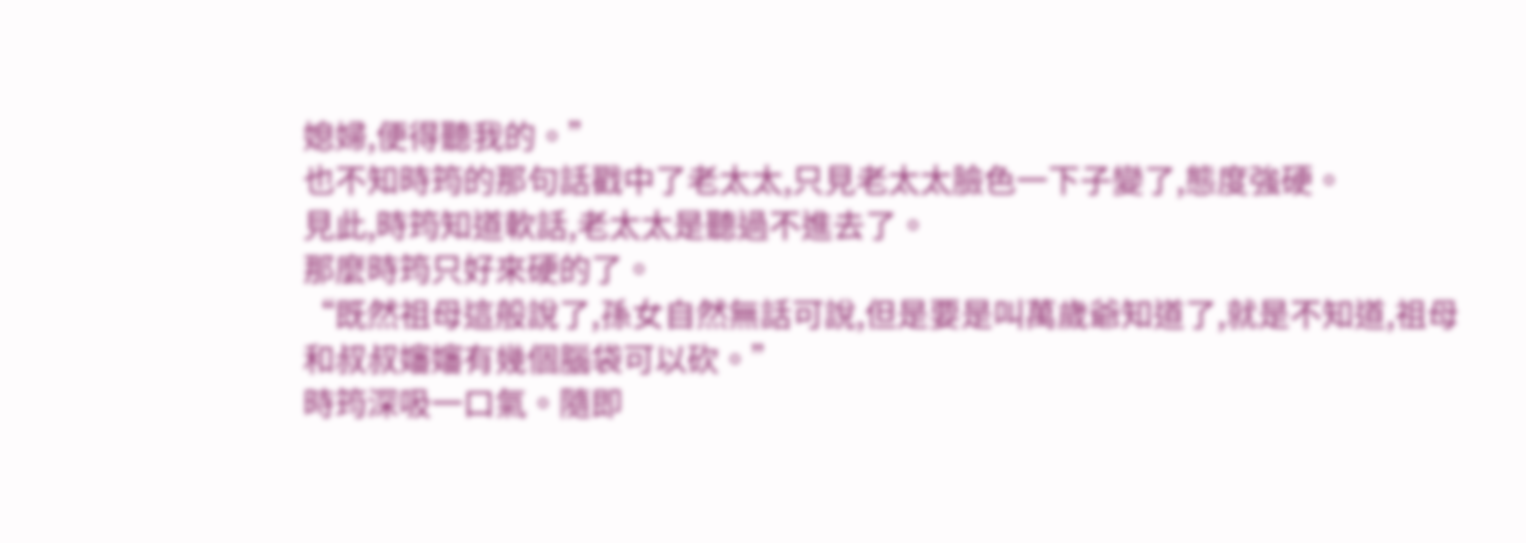媳婦,便得聽我的。”
也不知時筠的那句話戳中了老太太,只見老太太臉色一下子變了,態度強硬。
見此,時筠知道軟話,老太太是聽過不進去了。
那麼時筠只好來硬的了。
“既然祖母這般說了,孫女自然無話可說,但是要是叫萬歲爺知道了,就是不知道,祖母和叔叔嬸嬸有幾個腦袋可以砍。”
時筠深吸一口氣。隨即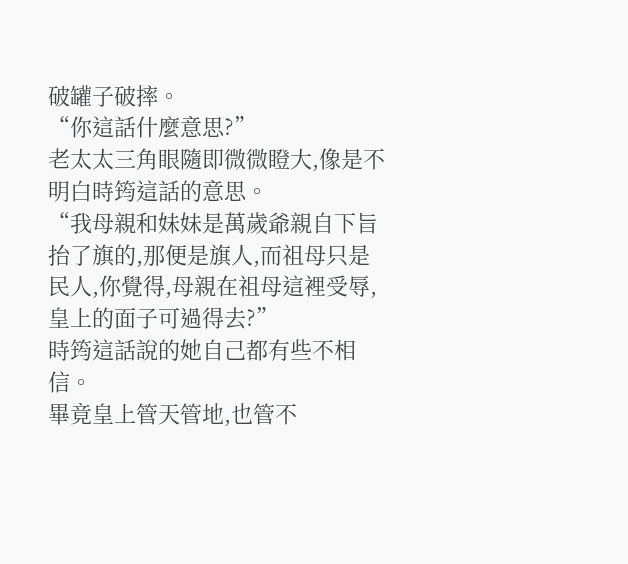破罐子破摔。
“你這話什麼意思?”
老太太三角眼隨即微微瞪大,像是不明白時筠這話的意思。
“我母親和妹妹是萬歲爺親自下旨抬了旗的,那便是旗人,而祖母只是民人,你覺得,母親在祖母這裡受辱,皇上的面子可過得去?”
時筠這話說的她自己都有些不相信。
畢竟皇上管天管地,也管不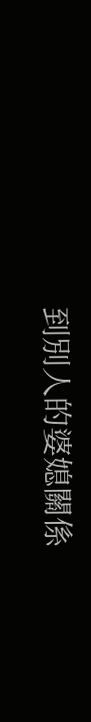到別人的婆媳關係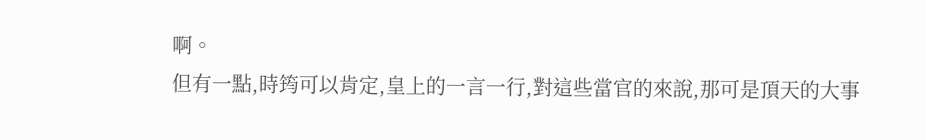啊。
但有一點,時筠可以肯定,皇上的一言一行,對這些當官的來說,那可是頂天的大事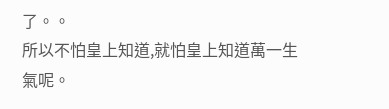了。。
所以不怕皇上知道,就怕皇上知道萬一生氣呢。